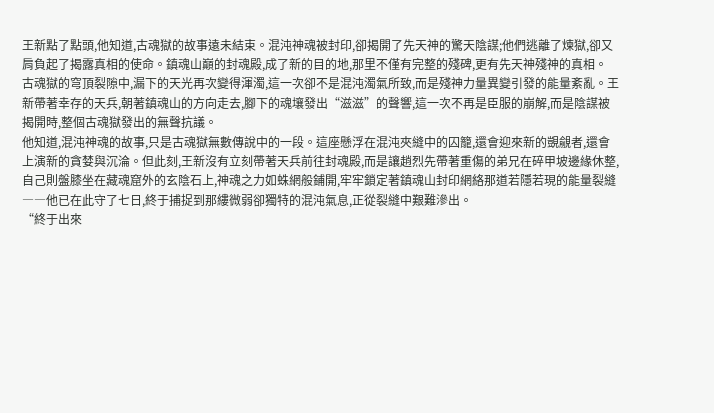王新點了點頭,他知道,古魂獄的故事遠未結束。混沌神魂被封印,卻揭開了先天神的驚天陰謀;他們逃離了煉獄,卻又肩負起了揭露真相的使命。鎮魂山巔的封魂殿,成了新的目的地,那里不僅有完整的殘碑,更有先天神殘神的真相。
古魂獄的穹頂裂隙中,漏下的天光再次變得渾濁,這一次卻不是混沌濁氣所致,而是殘神力量異變引發的能量紊亂。王新帶著幸存的天兵,朝著鎮魂山的方向走去,腳下的魂壤發出“滋滋”的聲響,這一次不再是臣服的崩解,而是陰謀被揭開時,整個古魂獄發出的無聲抗議。
他知道,混沌神魂的故事,只是古魂獄無數傳說中的一段。這座懸浮在混沌夾縫中的囚籠,還會迎來新的覬覦者,還會上演新的貪婪與沉淪。但此刻,王新沒有立刻帶著天兵前往封魂殿,而是讓趙烈先帶著重傷的弟兄在碎甲坡邊緣休整,自己則盤膝坐在藏魂窟外的玄陰石上,神魂之力如蛛網般鋪開,牢牢鎖定著鎮魂山封印網絡那道若隱若現的能量裂縫――他已在此守了七日,終于捕捉到那縷微弱卻獨特的混沌氣息,正從裂縫中艱難滲出。
“終于出來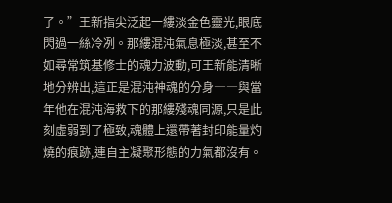了。”王新指尖泛起一縷淡金色靈光,眼底閃過一絲冷冽。那縷混沌氣息極淡,甚至不如尋常筑基修士的魂力波動,可王新能清晰地分辨出,這正是混沌神魂的分身――與當年他在混沌海救下的那縷殘魂同源,只是此刻虛弱到了極致,魂體上還帶著封印能量灼燒的痕跡,連自主凝聚形態的力氣都沒有。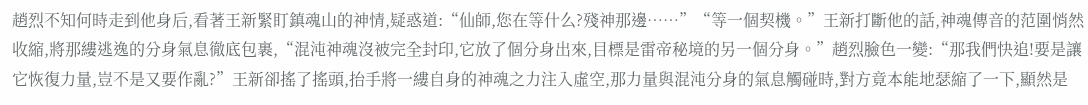趙烈不知何時走到他身后,看著王新緊盯鎮魂山的神情,疑惑道:“仙師,您在等什么?殘神那邊……”“等一個契機。”王新打斷他的話,神魂傳音的范圍悄然收縮,將那縷逃逸的分身氣息徹底包裹,“混沌神魂沒被完全封印,它放了個分身出來,目標是雷帝秘境的另一個分身。”趙烈臉色一變:“那我們快追!要是讓它恢復力量,豈不是又要作亂?”王新卻搖了搖頭,抬手將一縷自身的神魂之力注入虛空,那力量與混沌分身的氣息觸碰時,對方竟本能地瑟縮了一下,顯然是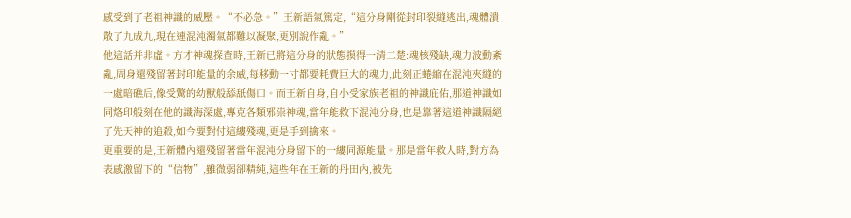感受到了老祖神識的威壓。“不必急。”王新語氣篤定,“這分身剛從封印裂縫逃出,魂體潰散了九成九,現在連混沌濁氣都難以凝聚,更別說作亂。”
他這話并非虛。方才神魂探查時,王新已將這分身的狀態摸得一清二楚:魂核殘缺,魂力波動紊亂,周身還殘留著封印能量的余威,每移動一寸都要耗費巨大的魂力,此刻正蜷縮在混沌夾縫的一處暗礁后,像受驚的幼獸般舔舐傷口。而王新自身,自小受家族老祖的神識庇佑,那道神識如同烙印般刻在他的識海深處,專克各類邪祟神魂,當年能救下混沌分身,也是靠著這道神識隔絕了先天神的追殺,如今要對付這縷殘魂,更是手到擒來。
更重要的是,王新體內還殘留著當年混沌分身留下的一縷同源能量。那是當年救人時,對方為表感激留下的“信物”,雖微弱卻精純,這些年在王新的丹田內,被先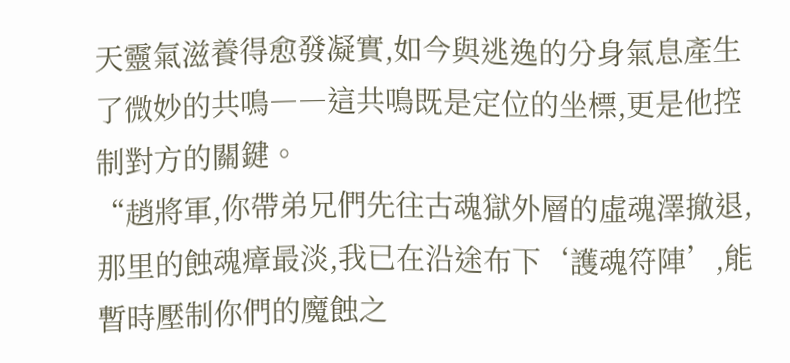天靈氣滋養得愈發凝實,如今與逃逸的分身氣息產生了微妙的共鳴――這共鳴既是定位的坐標,更是他控制對方的關鍵。
“趙將軍,你帶弟兄們先往古魂獄外層的虛魂澤撤退,那里的蝕魂瘴最淡,我已在沿途布下‘護魂符陣’,能暫時壓制你們的魔蝕之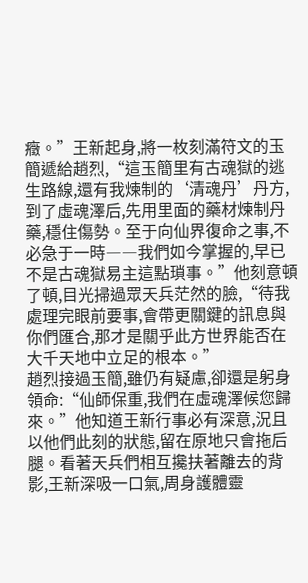癥。”王新起身,將一枚刻滿符文的玉簡遞給趙烈,“這玉簡里有古魂獄的逃生路線,還有我煉制的‘清魂丹’丹方,到了虛魂澤后,先用里面的藥材煉制丹藥,穩住傷勢。至于向仙界復命之事,不必急于一時――我們如今掌握的,早已不是古魂獄易主這點瑣事。”他刻意頓了頓,目光掃過眾天兵茫然的臉,“待我處理完眼前要事,會帶更關鍵的訊息與你們匯合,那才是關乎此方世界能否在大千天地中立足的根本。”
趙烈接過玉簡,雖仍有疑慮,卻還是躬身領命:“仙師保重,我們在虛魂澤候您歸來。”他知道王新行事必有深意,況且以他們此刻的狀態,留在原地只會拖后腿。看著天兵們相互攙扶著離去的背影,王新深吸一口氣,周身護體靈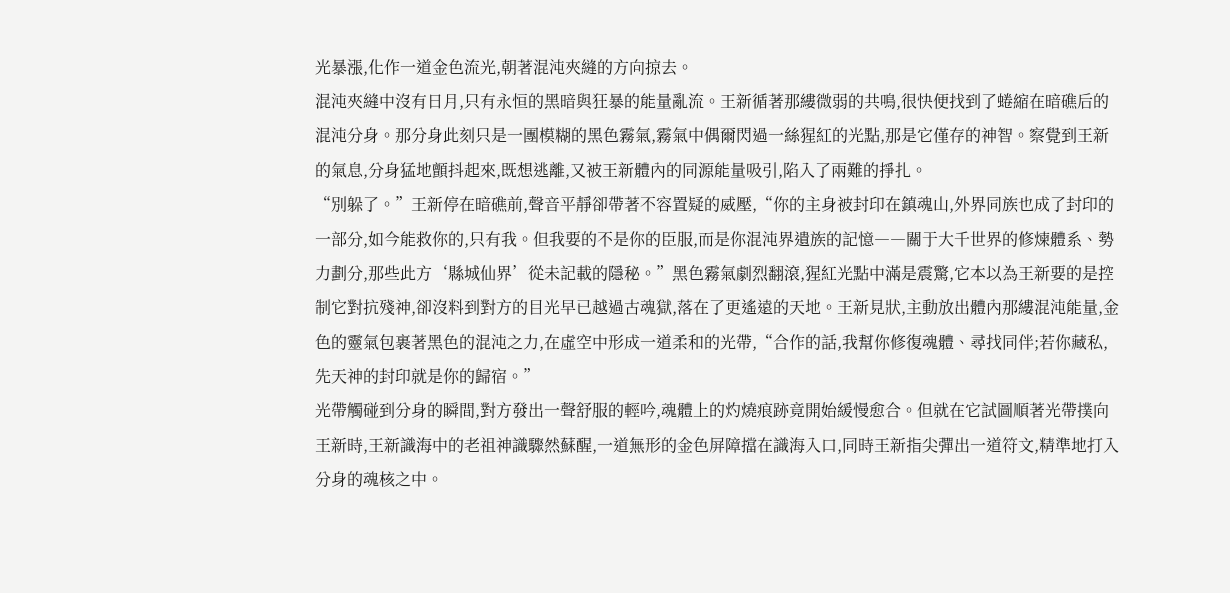光暴漲,化作一道金色流光,朝著混沌夾縫的方向掠去。
混沌夾縫中沒有日月,只有永恒的黑暗與狂暴的能量亂流。王新循著那縷微弱的共鳴,很快便找到了蜷縮在暗礁后的混沌分身。那分身此刻只是一團模糊的黑色霧氣,霧氣中偶爾閃過一絲猩紅的光點,那是它僅存的神智。察覺到王新的氣息,分身猛地顫抖起來,既想逃離,又被王新體內的同源能量吸引,陷入了兩難的掙扎。
“別躲了。”王新停在暗礁前,聲音平靜卻帶著不容置疑的威壓,“你的主身被封印在鎮魂山,外界同族也成了封印的一部分,如今能救你的,只有我。但我要的不是你的臣服,而是你混沌界遺族的記憶――關于大千世界的修煉體系、勢力劃分,那些此方‘縣城仙界’從未記載的隱秘。”黑色霧氣劇烈翻滾,猩紅光點中滿是震驚,它本以為王新要的是控制它對抗殘神,卻沒料到對方的目光早已越過古魂獄,落在了更遙遠的天地。王新見狀,主動放出體內那縷混沌能量,金色的靈氣包裹著黑色的混沌之力,在虛空中形成一道柔和的光帶,“合作的話,我幫你修復魂體、尋找同伴;若你藏私,先天神的封印就是你的歸宿。”
光帶觸碰到分身的瞬間,對方發出一聲舒服的輕吟,魂體上的灼燒痕跡竟開始緩慢愈合。但就在它試圖順著光帶撲向王新時,王新識海中的老祖神識驟然蘇醒,一道無形的金色屏障擋在識海入口,同時王新指尖彈出一道符文,精準地打入分身的魂核之中。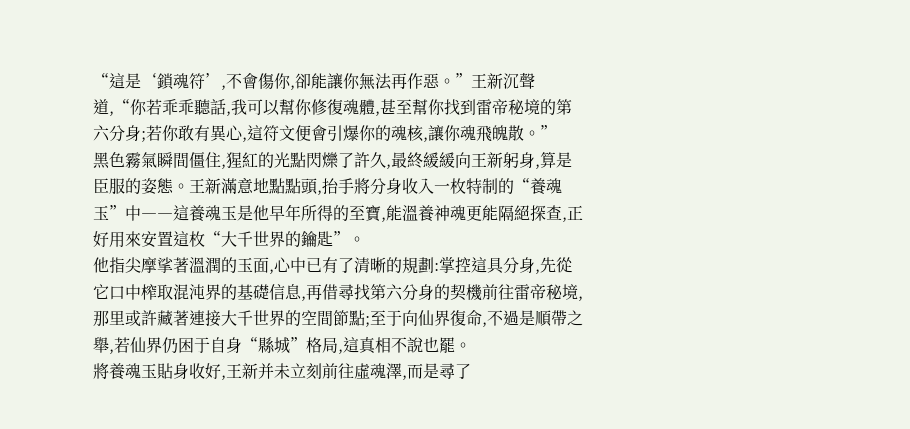“這是‘鎖魂符’,不會傷你,卻能讓你無法再作惡。”王新沉聲道,“你若乖乖聽話,我可以幫你修復魂體,甚至幫你找到雷帝秘境的第六分身;若你敢有異心,這符文便會引爆你的魂核,讓你魂飛魄散。”
黑色霧氣瞬間僵住,猩紅的光點閃爍了許久,最終緩緩向王新躬身,算是臣服的姿態。王新滿意地點點頭,抬手將分身收入一枚特制的“養魂玉”中――這養魂玉是他早年所得的至寶,能溫養神魂更能隔絕探查,正好用來安置這枚“大千世界的鑰匙”。
他指尖摩挲著溫潤的玉面,心中已有了清晰的規劃:掌控這具分身,先從它口中榨取混沌界的基礎信息,再借尋找第六分身的契機前往雷帝秘境,那里或許藏著連接大千世界的空間節點;至于向仙界復命,不過是順帶之舉,若仙界仍困于自身“縣城”格局,這真相不說也罷。
將養魂玉貼身收好,王新并未立刻前往虛魂澤,而是尋了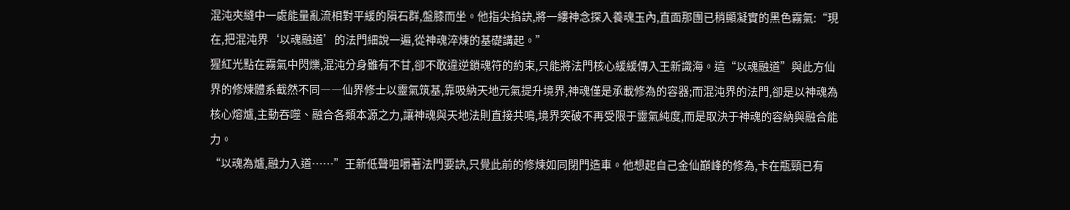混沌夾縫中一處能量亂流相對平緩的隕石群,盤膝而坐。他指尖掐訣,將一縷神念探入養魂玉內,直面那團已稍顯凝實的黑色霧氣:“現在,把混沌界‘以魂融道’的法門細說一遍,從神魂淬煉的基礎講起。”
猩紅光點在霧氣中閃爍,混沌分身雖有不甘,卻不敢違逆鎖魂符的約束,只能將法門核心緩緩傳入王新識海。這“以魂融道”與此方仙界的修煉體系截然不同――仙界修士以靈氣筑基,靠吸納天地元氣提升境界,神魂僅是承載修為的容器;而混沌界的法門,卻是以神魂為核心熔爐,主動吞噬、融合各類本源之力,讓神魂與天地法則直接共鳴,境界突破不再受限于靈氣純度,而是取決于神魂的容納與融合能力。
“以魂為爐,融力入道……”王新低聲咀嚼著法門要訣,只覺此前的修煉如同閉門造車。他想起自己金仙巔峰的修為,卡在瓶頸已有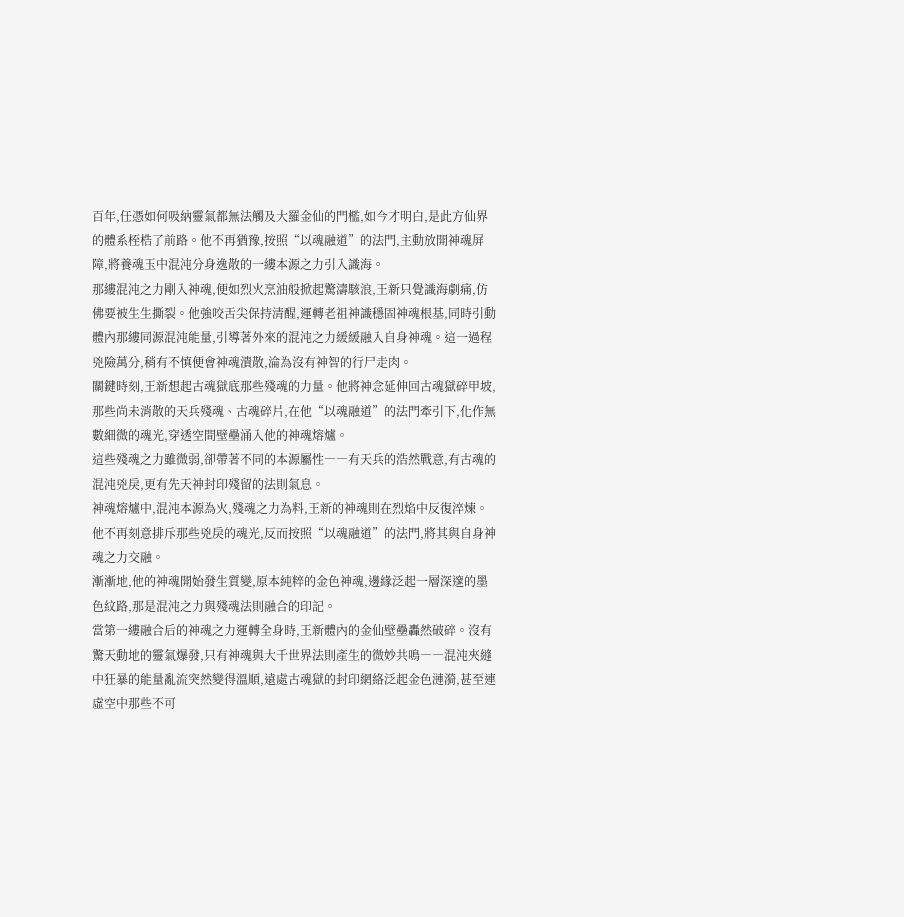百年,任憑如何吸納靈氣都無法觸及大羅金仙的門檻,如今才明白,是此方仙界的體系桎梏了前路。他不再猶豫,按照“以魂融道”的法門,主動放開神魂屏障,將養魂玉中混沌分身逸散的一縷本源之力引入識海。
那縷混沌之力剛入神魂,便如烈火烹油般掀起驚濤駭浪,王新只覺識海劇痛,仿佛要被生生撕裂。他強咬舌尖保持清醒,運轉老祖神識穩固神魂根基,同時引動體內那縷同源混沌能量,引導著外來的混沌之力緩緩融入自身神魂。這一過程兇險萬分,稍有不慎便會神魂潰散,淪為沒有神智的行尸走肉。
關鍵時刻,王新想起古魂獄底那些殘魂的力量。他將神念延伸回古魂獄碎甲坡,那些尚未消散的天兵殘魂、古魂碎片,在他“以魂融道”的法門牽引下,化作無數細微的魂光,穿透空間壁壘涌入他的神魂熔爐。
這些殘魂之力雖微弱,卻帶著不同的本源屬性――有天兵的浩然戰意,有古魂的混沌兇戾,更有先天神封印殘留的法則氣息。
神魂熔爐中,混沌本源為火,殘魂之力為料,王新的神魂則在烈焰中反復淬煉。他不再刻意排斥那些兇戾的魂光,反而按照“以魂融道”的法門,將其與自身神魂之力交融。
漸漸地,他的神魂開始發生質變,原本純粹的金色神魂,邊緣泛起一層深邃的墨色紋路,那是混沌之力與殘魂法則融合的印記。
當第一縷融合后的神魂之力運轉全身時,王新體內的金仙壁壘轟然破碎。沒有驚天動地的靈氣爆發,只有神魂與大千世界法則產生的微妙共鳴――混沌夾縫中狂暴的能量亂流突然變得溫順,遠處古魂獄的封印網絡泛起金色漣漪,甚至連虛空中那些不可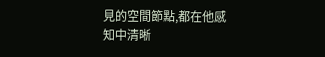見的空間節點,都在他感知中清晰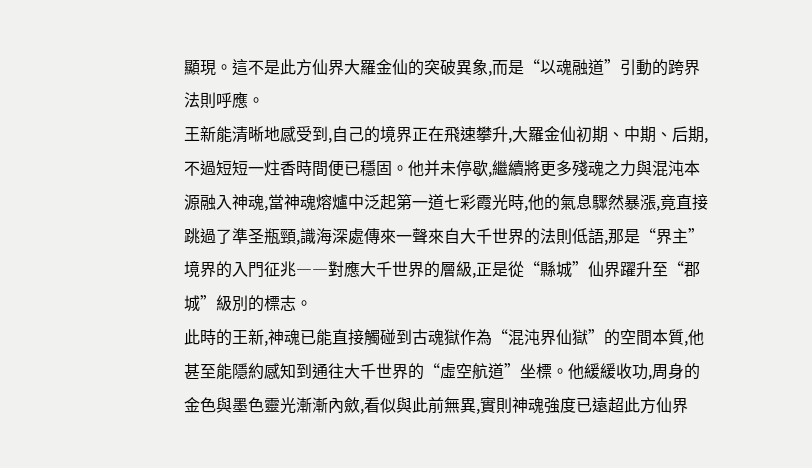顯現。這不是此方仙界大羅金仙的突破異象,而是“以魂融道”引動的跨界法則呼應。
王新能清晰地感受到,自己的境界正在飛速攀升,大羅金仙初期、中期、后期,不過短短一炷香時間便已穩固。他并未停歇,繼續將更多殘魂之力與混沌本源融入神魂,當神魂熔爐中泛起第一道七彩霞光時,他的氣息驟然暴漲,竟直接跳過了準圣瓶頸,識海深處傳來一聲來自大千世界的法則低語,那是“界主”境界的入門征兆――對應大千世界的層級,正是從“縣城”仙界躍升至“郡城”級別的標志。
此時的王新,神魂已能直接觸碰到古魂獄作為“混沌界仙獄”的空間本質,他甚至能隱約感知到通往大千世界的“虛空航道”坐標。他緩緩收功,周身的金色與墨色靈光漸漸內斂,看似與此前無異,實則神魂強度已遠超此方仙界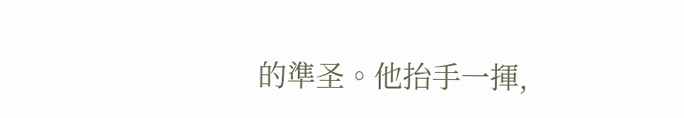的準圣。他抬手一揮,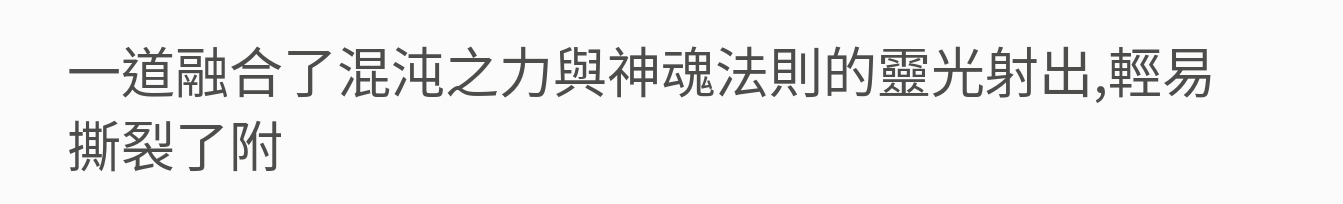一道融合了混沌之力與神魂法則的靈光射出,輕易撕裂了附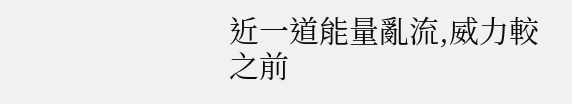近一道能量亂流,威力較之前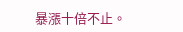暴漲十倍不止。